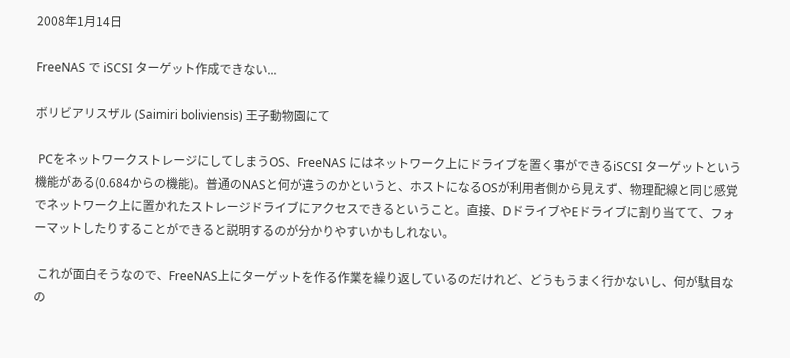2008年1月14日

FreeNAS で iSCSI ターゲット作成できない...

ボリビアリスザル (Saimiri boliviensis) 王子動物園にて

 PCをネットワークストレージにしてしまうOS、FreeNAS にはネットワーク上にドライブを置く事ができるiSCSI ターゲットという機能がある(0.684からの機能)。普通のNASと何が違うのかというと、ホストになるOSが利用者側から見えず、物理配線と同じ感覚でネットワーク上に置かれたストレージドライブにアクセスできるということ。直接、DドライブやEドライブに割り当てて、フォーマットしたりすることができると説明するのが分かりやすいかもしれない。

 これが面白そうなので、FreeNAS上にターゲットを作る作業を繰り返しているのだけれど、どうもうまく行かないし、何が駄目なの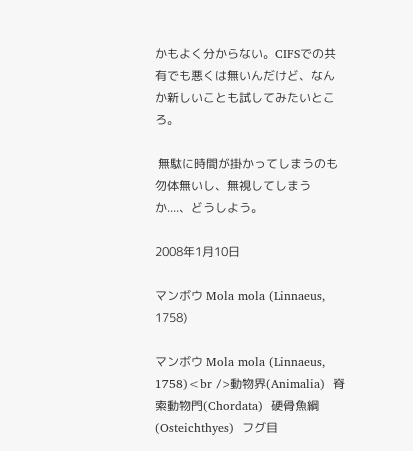かもよく分からない。CIFSでの共有でも悪くは無いんだけど、なんか新しいことも試してみたいところ。

 無駄に時間が掛かってしまうのも勿体無いし、無視してしまうか....、どうしよう。

2008年1月10日

マンボウ Mola mola (Linnaeus, 1758)

マンボウ Mola mola (Linnaeus, 1758)<br />動物界(Animalia)  脊索動物門(Chordata)  硬骨魚綱(Osteichthyes)  フグ目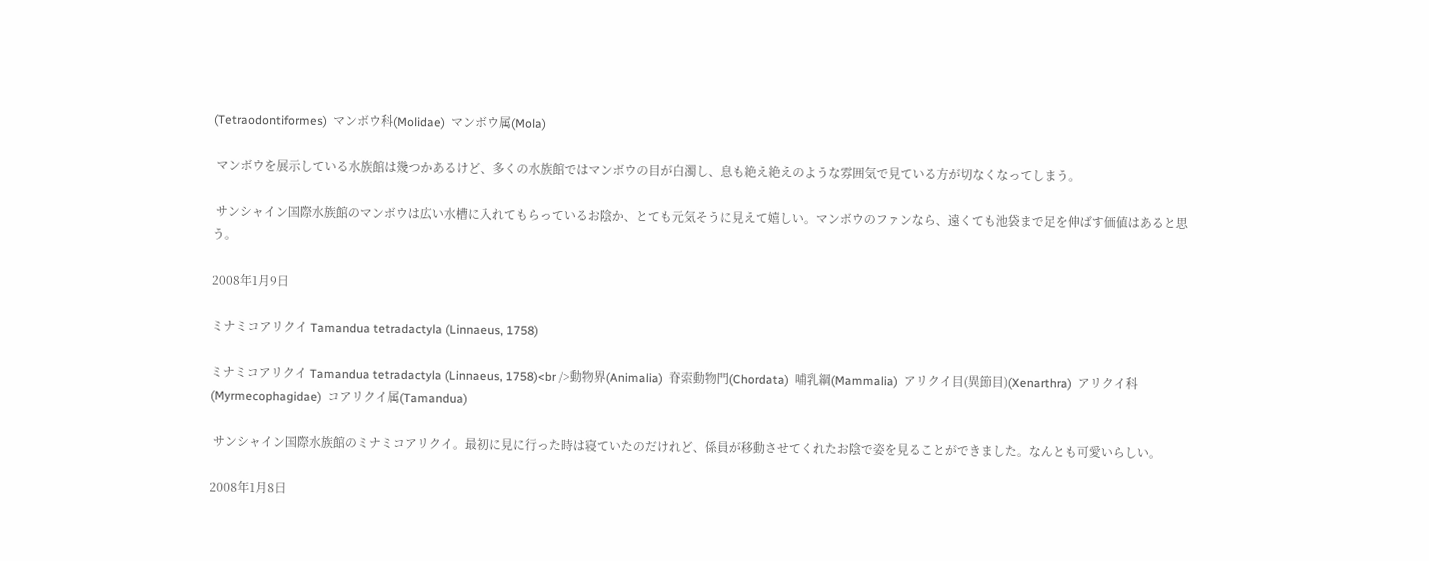(Tetraodontiformes)  マンボウ科(Molidae)  マンボウ属(Mola)

 マンボウを展示している水族館は幾つかあるけど、多くの水族館ではマンボウの目が白濁し、息も絶え絶えのような雰囲気で見ている方が切なくなってしまう。

 サンシャイン国際水族館のマンボウは広い水槽に入れてもらっているお陰か、とても元気そうに見えて嬉しい。マンボウのファンなら、遠くても池袋まで足を伸ばす価値はあると思う。

2008年1月9日

ミナミコアリクイ Tamandua tetradactyla (Linnaeus, 1758)

ミナミコアリクイ Tamandua tetradactyla (Linnaeus, 1758)<br />動物界(Animalia)  脊索動物門(Chordata)  哺乳綱(Mammalia)  アリクイ目(異節目)(Xenarthra)  アリクイ科(Myrmecophagidae)  コアリクイ属(Tamandua)

 サンシャイン国際水族館のミナミコアリクイ。最初に見に行った時は寝ていたのだけれど、係員が移動させてくれたお陰で姿を見ることができました。なんとも可愛いらしい。

2008年1月8日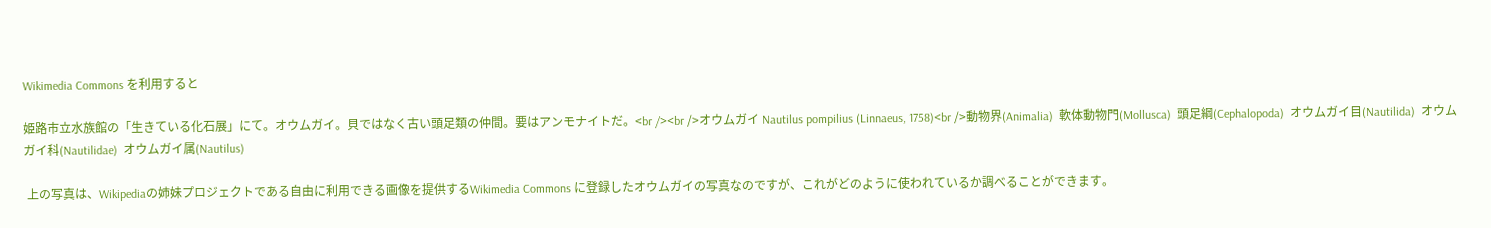Wikimedia Commons を利用すると

姫路市立水族館の「生きている化石展」にて。オウムガイ。貝ではなく古い頭足類の仲間。要はアンモナイトだ。<br /><br />オウムガイ Nautilus pompilius (Linnaeus, 1758)<br />動物界(Animalia)  軟体動物門(Mollusca)  頭足綱(Cephalopoda)  オウムガイ目(Nautilida)  オウムガイ科(Nautilidae)  オウムガイ属(Nautilus)

 上の写真は、Wikipediaの姉妹プロジェクトである自由に利用できる画像を提供するWikimedia Commons に登録したオウムガイの写真なのですが、これがどのように使われているか調べることができます。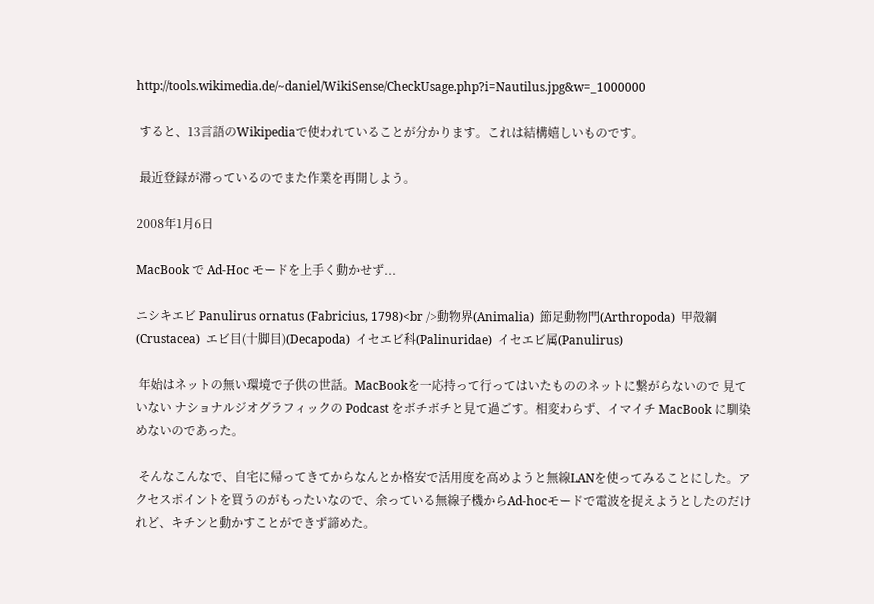http://tools.wikimedia.de/~daniel/WikiSense/CheckUsage.php?i=Nautilus.jpg&w=_1000000

 すると、13言語のWikipediaで使われていることが分かります。これは結構嬉しいものです。

 最近登録が滞っているのでまた作業を再開しよう。

2008年1月6日

MacBook で Ad-Hoc モードを上手く動かせず...

ニシキエビ Panulirus ornatus (Fabricius, 1798)<br />動物界(Animalia)  節足動物門(Arthropoda)  甲殻綱(Crustacea)  エビ目(十脚目)(Decapoda)  イセエビ科(Palinuridae)  イセエビ属(Panulirus)

 年始はネットの無い環境で子供の世話。MacBookを一応持って行ってはいたもののネットに繋がらないので 見ていない ナショナルジオグラフィックの Podcast をボチボチと見て過ごす。相変わらず、イマイチ MacBook に馴染めないのであった。

 そんなこんなで、自宅に帰ってきてからなんとか格安で活用度を高めようと無線LANを使ってみることにした。アクセスポイントを買うのがもったいなので、余っている無線子機からAd-hocモードで電波を捉えようとしたのだけれど、キチンと動かすことができず諦めた。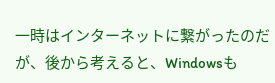一時はインターネットに繋がったのだが、後から考えると、Windowsも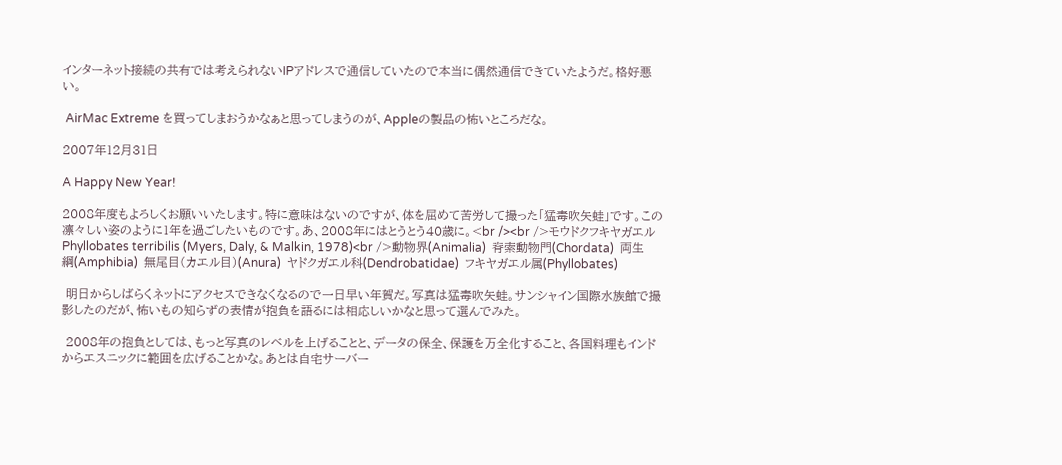インターネット接続の共有では考えられないIPアドレスで通信していたので本当に偶然通信できていたようだ。格好悪い。

 AirMac Extreme を買ってしまおうかなぁと思ってしまうのが、Appleの製品の怖いところだな。

2007年12月31日

A Happy New Year!

2008年度もよろしくお願いいたします。特に意味はないのですが、体を屈めて苦労して撮った「猛毒吹矢蛙」です。この凛々しい姿のように1年を過ごしたいものです。あ、2008年にはとうとう40歳に。<br /><br />モウドクフキヤガエル Phyllobates terribilis (Myers, Daly, & Malkin, 1978)<br />動物界(Animalia)  脊索動物門(Chordata)  両生綱(Amphibia)  無尾目(カエル目)(Anura)  ヤドクガエル科(Dendrobatidae)  フキヤガエル属(Phyllobates)

 明日からしばらくネットにアクセスできなくなるので一日早い年賀だ。写真は猛毒吹矢蛙。サンシャイン国際水族館で撮影したのだが、怖いもの知らずの表情が抱負を語るには相応しいかなと思って選んでみた。

 2008年の抱負としては、もっと写真のレベルを上げることと、データの保全、保護を万全化すること、各国料理もインドからエスニックに範囲を広げることかな。あとは自宅サーバー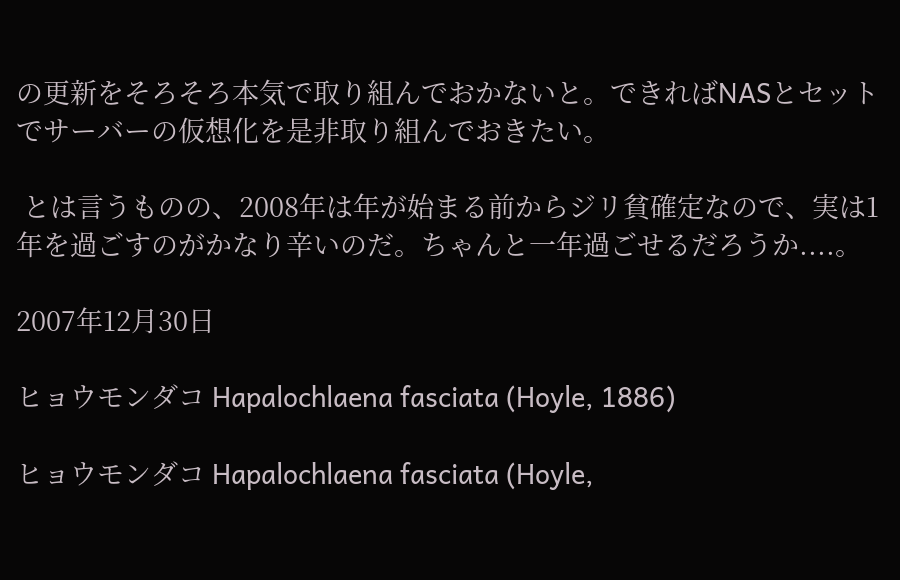の更新をそろそろ本気で取り組んでおかないと。できればNASとセットでサーバーの仮想化を是非取り組んでおきたい。

 とは言うものの、2008年は年が始まる前からジリ貧確定なので、実は1年を過ごすのがかなり辛いのだ。ちゃんと一年過ごせるだろうか....。

2007年12月30日

ヒョウモンダコ Hapalochlaena fasciata (Hoyle, 1886)

ヒョウモンダコ Hapalochlaena fasciata (Hoyle,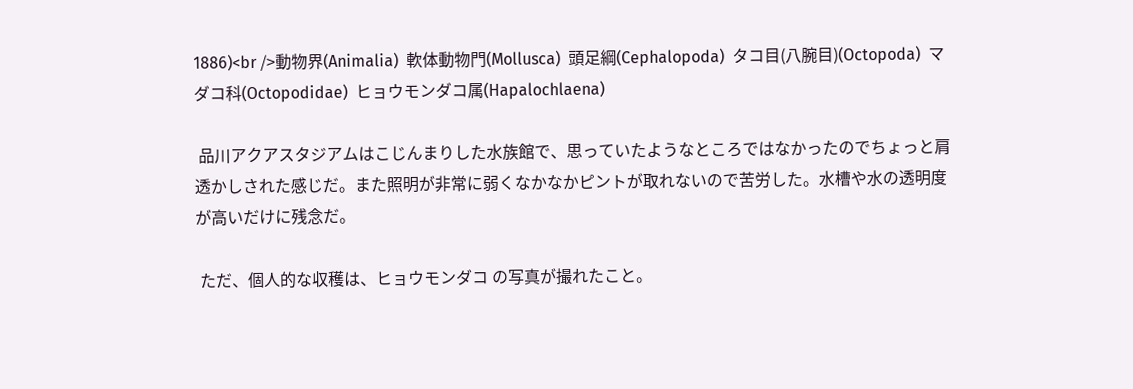1886)<br />動物界(Animalia)  軟体動物門(Mollusca)  頭足綱(Cephalopoda)  タコ目(八腕目)(Octopoda)  マダコ科(Octopodidae)  ヒョウモンダコ属(Hapalochlaena)

 品川アクアスタジアムはこじんまりした水族館で、思っていたようなところではなかったのでちょっと肩透かしされた感じだ。また照明が非常に弱くなかなかピントが取れないので苦労した。水槽や水の透明度が高いだけに残念だ。

 ただ、個人的な収穫は、ヒョウモンダコ の写真が撮れたこと。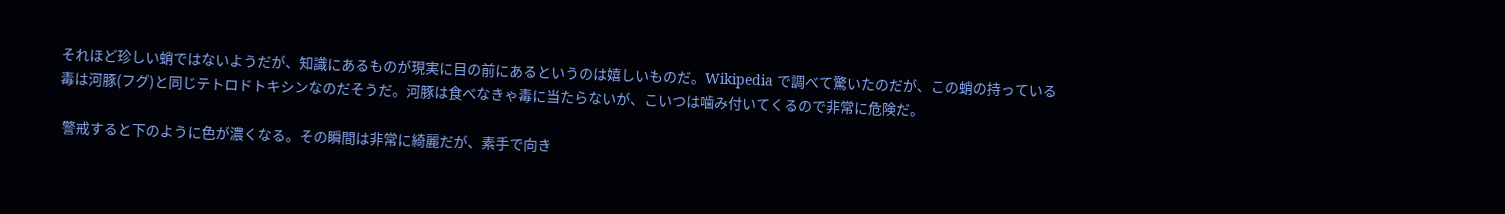それほど珍しい蛸ではないようだが、知識にあるものが現実に目の前にあるというのは嬉しいものだ。Wikipedia で調べて驚いたのだが、この蛸の持っている毒は河豚(フグ)と同じテトロドトキシンなのだそうだ。河豚は食べなきゃ毒に当たらないが、こいつは噛み付いてくるので非常に危険だ。

 警戒すると下のように色が濃くなる。その瞬間は非常に綺麗だが、素手で向き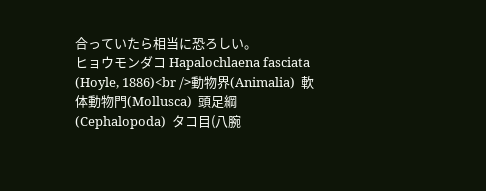合っていたら相当に恐ろしい。
ヒョウモンダコ Hapalochlaena fasciata (Hoyle, 1886)<br />動物界(Animalia)  軟体動物門(Mollusca)  頭足綱(Cephalopoda)  タコ目(八腕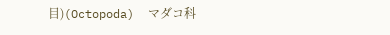目)(Octopoda)  マダコ科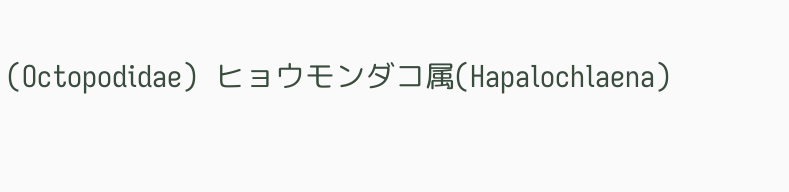(Octopodidae)  ヒョウモンダコ属(Hapalochlaena)